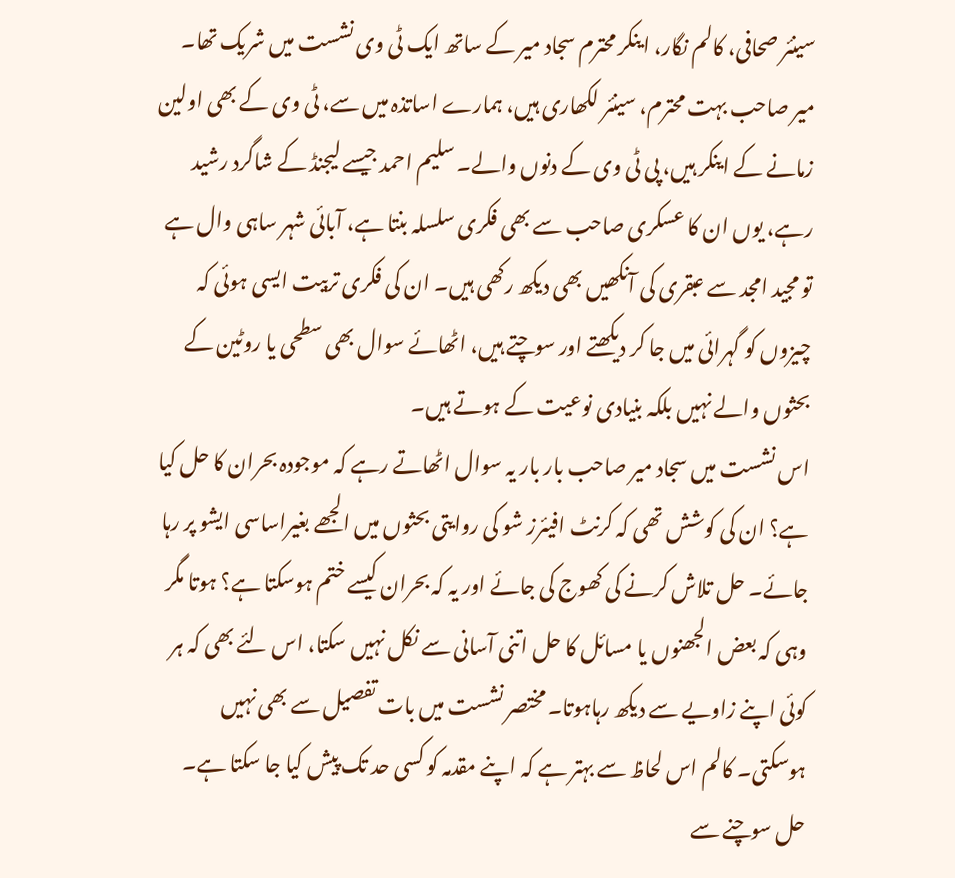سینئر صحافی، کالم نگار، اینکر محترم سجاد میر کے ساتھ ایک ٹی وی نشست میں شریک تھا۔ میر صاحب بہت محترم، سینئر لکھاری ہیں، ہمارے اساتذہ میں سے، ٹی وی کے بھی اولین زمانے کے اینکر ہیں، پی ٹی وی کے دنوں والے۔ سلیم احمد جیسے لیجنڈ کے شاگرد رشید رہے، یوں ان کا عسکری صاحب سے بھی فکری سلسلہ بنتا ہے، آبائی شہر ساہی وال ہے تو مجید امجد سے عبقری کی آنکھیں بھی دیکھ رکھی ہیں۔ ان کی فکری تربیت ایسی ہوئی کہ چیزوں کو گہرائی میں جا کر دیکھتے اور سوچتے ہیں، اٹھائے سوال بھی سطحی یا روٹین کے بحثوں والے نہیں بلکہ بنیادی نوعیت کے ہوتے ہیں۔
اس نشست میں سجاد میر صاحب بار بار یہ سوال اٹھاتے رہے کہ موجودہ بحران کا حل کیا ہے؟ ان کی کوشش تھی کہ کرنٹ افیئرز شو کی روایتی بحثوں میں الجھے بغیراساسی ایشو پر رہا جائے۔ حل تلاش کرنے کی کھوج کی جائے اور یہ کہ بحران کیسے ختم ہوسکتا ہے؟ ہوتا مگر وہی کہ بعض الجھنوں یا مسائل کا حل اتنی آسانی سے نکل نہیں سکتا، اس لئے بھی کہ ہر کوئی اپنے زاویے سے دیکھ رہاہوتا۔ مختصر نشست میں بات تفصیل سے بھی نہیں ہوسکتی۔ کالم اس لحاظ سے بہتر ہے کہ اپنے مقدمہ کو کسی حد تک پیش کیا جا سکتا ہے۔
حل سوچنے سے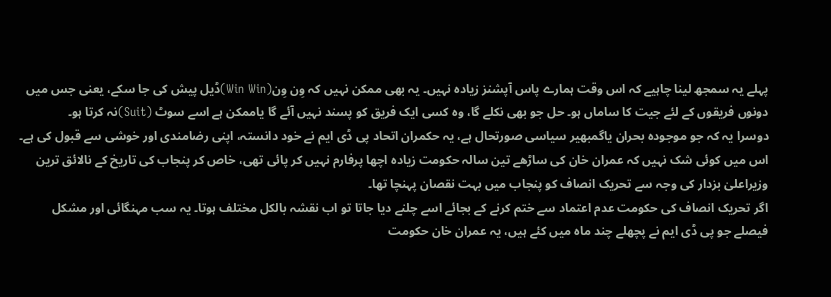پہلے یہ سمجھ لینا چاہیے کہ اس وقت ہمارے پاس آپشنز زیادہ نہیں۔ یہ بھی ممکن نہیں کہ وِن وِن(Win Win)ڈیل پیش کی جا سکے، یعنی جس میں دونوں فریقوں کے لئے جیت کا ساماں ہو۔ حل جو بھی نکلے گا، وہ کسی ایک فریق کو پسند نہیں آئے گا یاممکن ہے اسے سوٹ (Suit)نہ کرتا ہو۔
دوسرا یہ کہ جو موجودہ بحران یاگمبھیر سیاسی صورتحال ہے، یہ حکمران اتحاد پی ڈی ایم نے خود دانستہ، اپنی رضامندی اور خوشی سے قبول کی ہے۔ اس میں کوئی شک نہیں کہ عمران خان کی ساڑھے تین سالہ حکومت زیادہ اچھا پرفارم نہیں کر پائی تھی، خاص کر پنجاب کی تاریخ کے نالائق ترین وزیراعلیٰ بزدار کی وجہ سے تحریک انصاف کو پنجاب میں بہت نقصان پہنچا تھا۔
اگر تحریک انصاف کی حکومت عدم اعتماد سے ختم کرنے کے بجائے اسے چلنے دیا جاتا تو اب نقشہ بالکل مختلف ہوتا۔ یہ سب مہنگائی اور مشکل فیصلے جو پی ڈی ایم نے پچھلے چند ماہ میں کئے ہیں، یہ عمران خان حکومت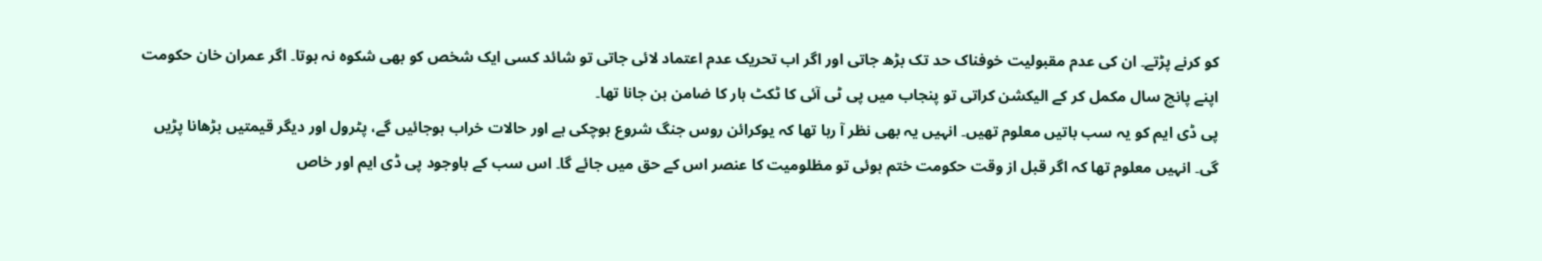کو کرنے پڑتے۔ ان کی عدم مقبولیت خوفناک حد تک بڑھ جاتی اور اگر اب تحریک عدم اعتماد لائی جاتی تو شائد کسی ایک شخص کو بھی شکوہ نہ ہوتا۔ اگر عمران خان حکومت اپنے پانچ سال مکمل کر کے الیکشن کراتی تو پنجاب میں پی ٹی آئی کا ٹکٹ ہار کا ضامن بن جانا تھا۔
پی ڈی ایم کو یہ سب باتیں معلوم تھیں۔ انہیں یہ بھی نظر آ رہا تھا کہ یوکرائن روس جنگ شروع ہوچکی ہے اور حالات خراب ہوجائیں گے، پٹرول اور دیگر قیمتیں بڑھانا پڑیں گی۔ انہیں معلوم تھا کہ اگر قبل از وقت حکومت ختم ہوئی تو مظلومیت کا عنصر اس کے حق میں جائے گا۔ اس سب کے باوجود پی ڈی ایم اور خاص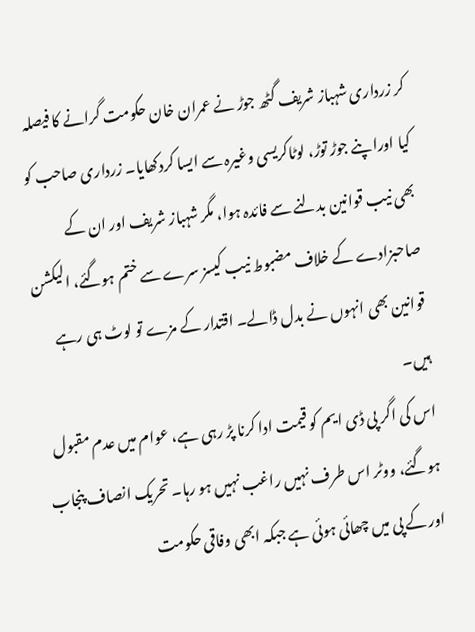کر زرداری شہباز شریف گٹھ جوڑ نے عمران خان حکومت گرانے کا فیصلہ کیا اوراپنے جوڑ توڑ، لوٹاکریسی وغیرہ سے ایسا کردکھایا۔ زرداری صاحب کو بھی نیب قوانین بدلنے سے فائدہ ہوا، مگر شہباز شریف اور ان کے صاحبزادے کے خلاف مضبوط نیب کیسز سرے سے ختم ہوگئے، الیکشن قوانین بھی انہوں نے بدل ڈالے۔ اقتدار کے مزے تو لوٹ ہی رہے ہیں۔
اس کی اگر پی ڈی ایم کو قیمت ادا کرنا پڑ رہی ہے، عوام میں عدم مقبول ہوگئے، ووٹر اس طرف نہیں راغب نہیں ہو رہا۔ تحریک انصاف پنجاب اور کے پی میں چھائی ہوئی ہے جبکہ ابھی وفاقی حکومت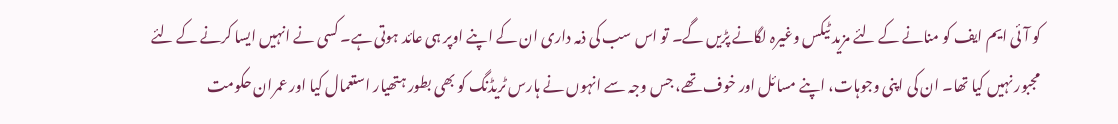کو آئی ایم ایف کو منانے کے لئے مزید ٹیکس وغیرہ لگانے پڑیں گے۔ تو اس سب کی ذمہ داری ان کے اپنے اوپر ہی عائد ہوتی ہے۔ کسی نے انہیں ایسا کرنے کے لئے مجبور نہیں کیا تھا۔ ان کی اپنی وجوہات، اپنے مسائل اور خوف تھے، جس وجہ سے انہوں نے ہارس ٹریڈنگ کو بھی بطور ہتھیار استعمال کیا اور عمران حکومت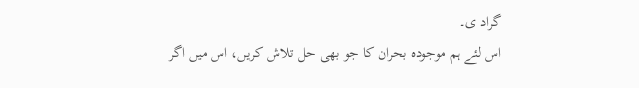گراد ی۔
اس لئے ہم موجودہ بحران کا جو بھی حل تلاش کریں، اس میں اگر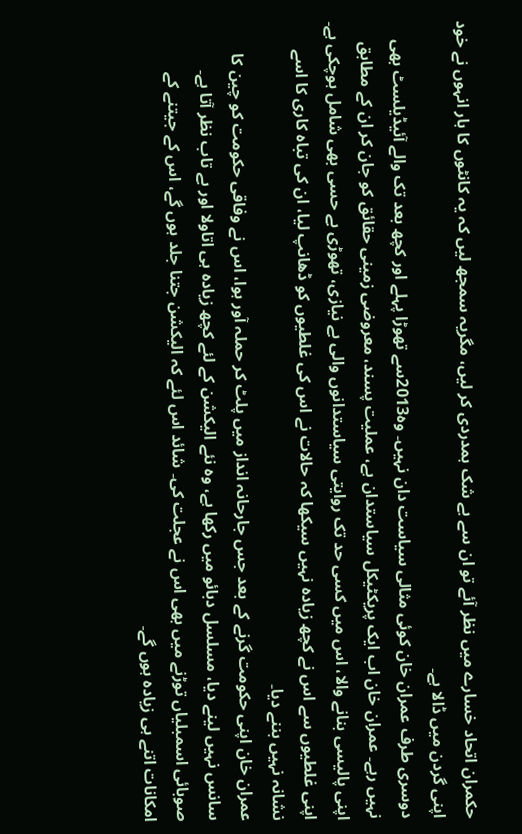حکمران اتحاد خسارے میں نظر آئے تو ان سے بے شک ہمدردی کر لیں، مگریہ سمجھ لیں کہ یہ کانٹوں کا ہار انہوں نے خود اپنی گردن میں ڈالا ہے۔
دوسری طرف عمران خان کوئی مثالی سیاست دان نہیں۔ وہ2013سے تھوڑا پہلے اور کچھ بعد تک والے آئیڈیلسٹ بھی نہیں رہے۔ عمران خان اب ایک پریکٹیکل سیاستدان ہے، عملیت پسند، معروضی زمینی حقائق کو جان کر ان کے مطابق اپنی پالیسی بنانے والا، اس میں کسی حد تک روایتی سیاستدانوں والی بے نیازی، تھوڑی بے حسی بھی شامل ہوچکی ہے۔ اپنی غلطیوں سے اس نے کچھ زیادہ نہیں سیکھا کہ حالات نے اس کی غلطیوں کو ڈھانپ لیا، ان کی تباہ کاری کا اسے نشانہ نہیں بننے دیا۔
عمران خان اپنی حکومت گرنے کے بعد جس جارحانہ انداز میں پلٹ کر حملہ آور ہوا، اس نے وفاقی حکومت کو چین کا سانس نہیں لینے دیا، مسلسل دبائو میں رکھا ہے، وہ نئے الیکشن کے لئے کچھ زیادہ ہی اتاولا اور بے تاب نظر آتا ہے۔ صوبائی اسمبلیاں توڑنے میں بھی اس نے عجلت کی۔ شائد اس لئے کہ الیکشن جتنا جلد ہوں گے، اس کے جیتنے کے امکانات اتنے ہی زیادہ ہوں گے۔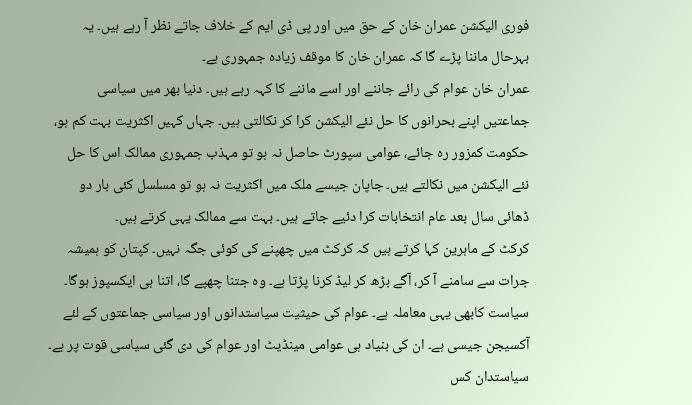فوری الیکشن عمران خان کے حق میں اور پی ڈی ایم کے خلاف جاتے نظر آ رہے ہیں۔ یہ بہرحال ماننا پڑے گا کہ عمران خان کا موقف زیادہ جمہوری ہے۔
عمران خان عوام کی رائے جاننے اور اسے ماننے کا کہہ رہے ہیں۔ دنیا بھر میں سیاسی جماعتیں اپنے بحرانوں کا حل نئے الیکشن کرا کر نکالتی ہیں۔ جہاں کہیں اکثریت بہت کم ہو، حکومت کمزور رہ جائے، عوامی سپورٹ حاصل نہ ہو تو مہذب جمہوری ممالک اس کا حل نئے الیکشن میں نکالتے ہیں۔ جاپان جیسے ملک میں اکثریت نہ ہو تو مسلسل کئی بار دو ڈھائی سال بعد عام انتخابات کرا دئیے جاتے ہیں۔ بہت سے ممالک یہی کرتے ہیں۔
کرکٹ کے ماہرین کہا کرتے ہیں کہ کرکٹ میں چھپنے کی کوئی جگہ نہیں۔ کپتان کو ہمیشہ جرات سے سامنے آ کر، آگے بڑھ کر لیڈ کرنا پڑتا ہے۔ وہ جتنا چھپے گا، اتنا ہی ایکسپوز ہوگا۔ سیاست کابھی یہی معاملہ ہے۔ عوام کی حیثیت سیاستدانوں اور سیاسی جماعتوں کے لئے آکسیجن جیسی ہے۔ ان کی بنیاد ہی عوامی مینڈیٹ اور عوام کی دی گئی سیاسی قوت پر ہے۔ سیاستدان کس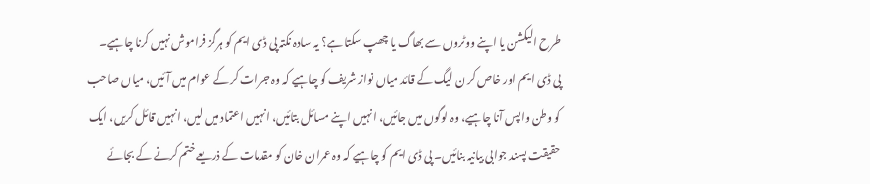طرح الیکشن یا اپنے ووٹروں سے بھاگ یا چھپ سکتا ہے؟ یہ سادہ نکتہ پی ڈی ایم کو ہرگز فراموش نہیں کرنا چاہیے۔
پی ڈی ایم اور خاص کر ن لیگ کے قائد میاں نواز شریف کو چاہیے کہ وہ جرات کر کے عوام میں آئیں، میاں صاحب کو وطن واپس آنا چاہیے، وہ لوگوں میں جائیں، انہیں اپنے مسائل بتائیں، انہیں اعتماد میں لیں، انہیں قائل کریں، ایک حقیقت پسند جوابی بیانیہ بنائیں۔ پی ڈی ایم کو چاہیے کہ وہ عمران خان کو مقدمات کے ذریعے ختم کرنے کے بجائے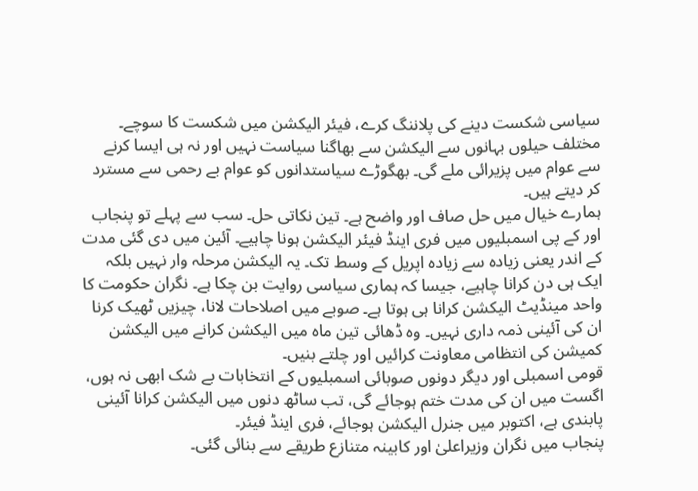سیاسی شکست دینے کی پلاننگ کرے، فیئر الیکشن میں شکست کا سوچے۔ مختلف حیلوں بہانوں سے الیکشن سے بھاگنا سیاست نہیں اور نہ ہی ایسا کرنے سے عوام میں پزیرائی ملے گی۔ بھگوڑے سیاستدانوں کو عوام بے رحمی سے مسترد کر دیتے ہیں۔
ہمارے خیال میں حل صاف اور واضح ہے۔ تین نکاتی حل۔ سب سے پہلے تو پنجاب اور کے پی اسمبلیوں میں فری اینڈ فیئر الیکشن ہونا چاہیے۔ آئین میں دی گئی مدت کے اندر یعنی زیادہ سے زیادہ اپریل کے وسط تک۔ یہ الیکشن مرحلہ وار نہیں بلکہ ایک ہی دن کرانا چاہیے، جیسا کہ ہماری سیاسی روایت بن چکا ہے۔ نگران حکومت کا واحد مینڈیٹ الیکشن کرانا ہی ہوتا ہے۔ صوبے میں اصلاحات لانا، چیزیں ٹھیک کرنا ان کی آئینی ذمہ داری نہیں۔ وہ ڈھائی تین ماہ میں الیکشن کرانے میں الیکشن کمیشن کی انتظامی معاونت کرائیں اور چلتے بنیں۔
قومی اسمبلی اور دیگر دونوں صوبائی اسمبلیوں کے انتخابات بے شک ابھی نہ ہوں، اگست میں ان کی مدت ختم ہوجائے گی، تب ساٹھ دنوں میں الیکشن کرانا آئینی پابندی ہے، اکتوبر میں جنرل الیکشن ہوجائے، فری اینڈ فیئر۔
پنجاب میں نگران وزیراعلیٰ اور کابینہ متنازع طریقے سے بنائی گئی۔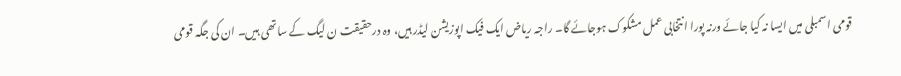قومی اسمبلی میں ایسا نہ کیا جائے ورنہ پورا انتخابی عمل مشکوک ہوجائے گا۔ راجہ ریاض ایک فیک اپوزیشن لیڈر ہیں، وہ درحقیقت ن لیگ کے ساتھی ہیں۔ ان کی جگہ قومی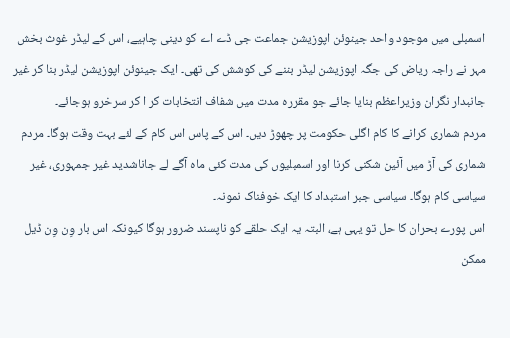اسمبلی میں موجود واحد جینوئن اپوزیشن جماعت جی ڈے اے کو دینی چاہیے، اس کے لیڈر غوث بخش مہر نے راجہ ریاض کی جگہ اپوزیشن لیڈر بننے کی کوشش کی تھی۔ ایک جینوئن اپوزیشن لیڈر بنا کر غیر جانبدار نگران وزیراعظم بنایا جائے جو مقررہ مدت میں شفاف انتخابات کر ا کر سرخرو ہوجائے۔
مردم شماری کرانے کا کام اگلی حکومت پر چھوڑ دیں۔ اس کے پاس اس کام کے لئے بہت وقت ہوگا۔ مردم شماری کی آڑ میں آئین شکنی کرنا اور اسمبلیوں کی مدت کئی ماہ آگے لے جاناشدید غیر جمہوری، غیر سیاسی کام ہوگا۔ سیاسی جبر استبداد کا ایک خوفناک نمونہ۔
اس پورے بحران کا حل تو یہی ہے، البتہ یہ ایک حلقے کو ناپسند ضرور ہوگا کیونکہ اس بار وِن وِن ڈیل ممکن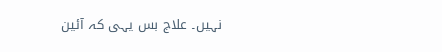نہیں۔ علاج بس یہی کہ آئین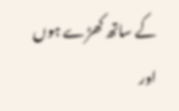کے ساتھ کھڑے ہوں اور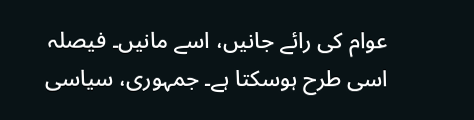عوام کی رائے جانیں، اسے مانیں۔ فیصلہ اسی طرح ہوسکتا ہے۔ جمہوری، سیاسی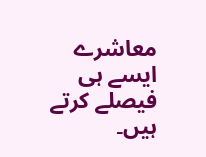معاشرے ایسے ہی فیصلے کرتے ہیں۔